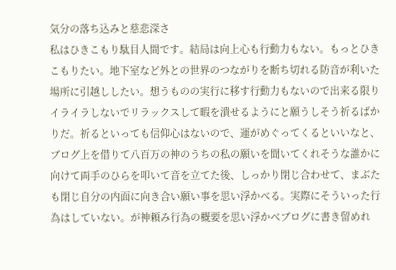気分の落ち込みと慈悲深さ
私はひきこもり駄目人間です。結局は向上心も行動力もない。もっとひきこもりたい。地下室など外との世界のつながりを断ち切れる防音が利いた場所に引越ししたい。想うものの実行に移す行動力もないので出来る限りイライラしないでリラックスして暇を潰せるようにと願うしそう祈るばかりだ。祈るといっても信仰心はないので、運がめぐってくるといいなと、ブログ上を借りて八百万の神のうちの私の願いを聞いてくれそうな誰かに向けて両手のひらを叩いて音を立てた後、しっかり閉じ合わせて、まぶたも閉じ自分の内面に向き合い願い事を思い浮かべる。実際にそういった行為はしていない。が神頼み行為の概要を思い浮かべブログに書き留めれ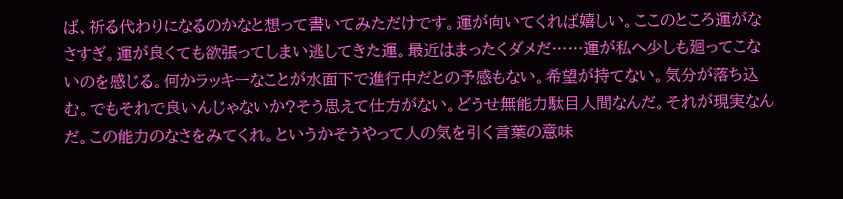ば、祈る代わりになるのかなと想って書いてみただけです。運が向いてくれば嬉しい。ここのところ運がなさすぎ。運が良くても欲張ってしまい逃してきた運。最近はまったくダメだ……運が私へ少しも廻ってこないのを感じる。何かラッキーなことが水面下で進行中だとの予感もない。希望が持てない。気分が落ち込む。でもそれで良いんじゃないか?そう思えて仕方がない。どうせ無能力駄目人間なんだ。それが現実なんだ。この能力のなさをみてくれ。というかそうやって人の気を引く言葉の意味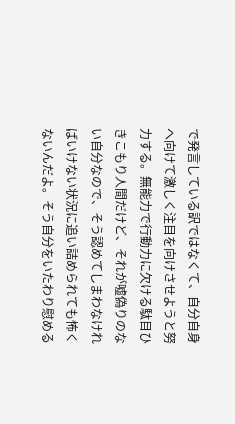で発言している訳ではなくて、自分自身へ向けて激しく注目を向けさせようと努力する。無能力で行動力に欠ける駄目ひきこもり人間だけど、それが嘘偽りのない自分なので、そう認めてしまわなければいけない状況に追い詰められても怖くないんだよ。そう自分をいたわり慰める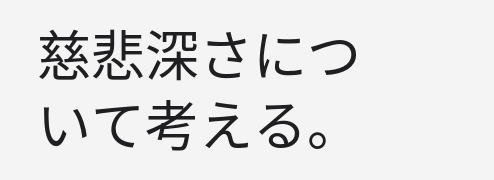慈悲深さについて考える。